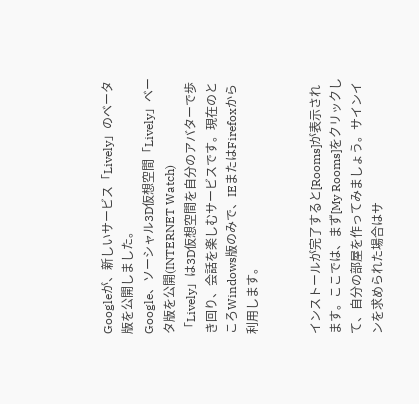Googleが、新しいサービス「Lively」のベータ版を公開しました。
Google、ソーシャル3D仮想空間「Lively」ベータ版を公開(INTERNET Watch)
「Lively」は3D仮想空間を自分のアバターで歩き回り、会話を楽しむサービスです。現在のところWindows版のみで、IEまたはFirefoxから利用します。


インストールが完了すると[Rooms]が表示されます。ここでは、まず[My Rooms]をクリックして、自分の部屋を作ってみましょう。サインインを求められた場合はサ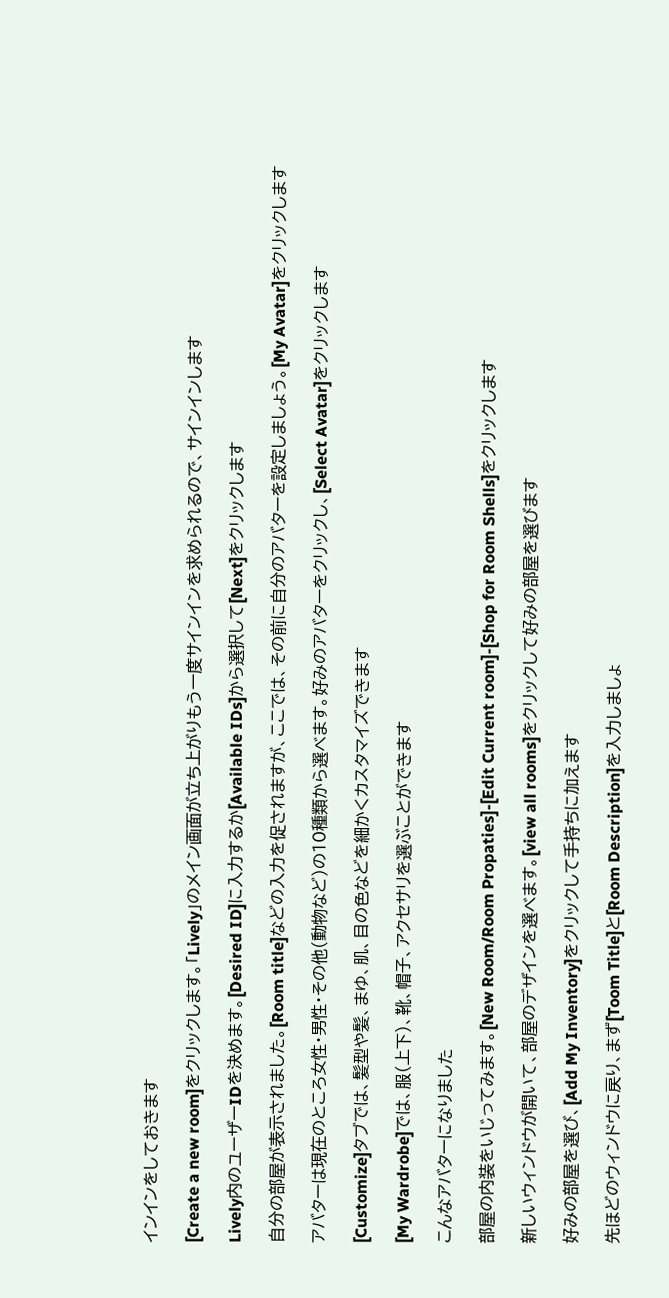インインをしておきます

[Create a new room]をクリックします。「Lively」のメイン画面が立ち上がりもう一度サインインを求められるので、サインインします

Lively内のユーザーIDを決めます。[Desired ID]に入力するか[Available IDs]から選択して[Next]をクリックします

自分の部屋が表示されました。[Room title]などの入力を促されますが、ここでは、その前に自分のアバターを設定しましょう。[My Avatar]をクリックします

アバターは現在のところ女性・男性・その他(動物など)の10種類から選べます。好みのアバターをクリックし、[Select Avatar]をクリックします

[Customize]タブでは、髪型や髪、まゆ、肌、目の色などを細かくカスタマイズできます

[My Wardrobe]では、服(上下)、靴、帽子、アクセサリを選ぶことができます

こんなアバターになりました

部屋の内装をいじってみます。[New Room/Room Propaties]-[Edit Current room]-[Shop for Room Shells]をクリックします

新しいウィンドウが開いて、部屋のデザインを選べます。[view all rooms]をクリックして好みの部屋を選びます

好みの部屋を選び、[Add My Inventory]をクリックして手持ちに加えます

先ほどのウィンドウに戻り、まず[Toom Title]と[Room Description]を入力しましょ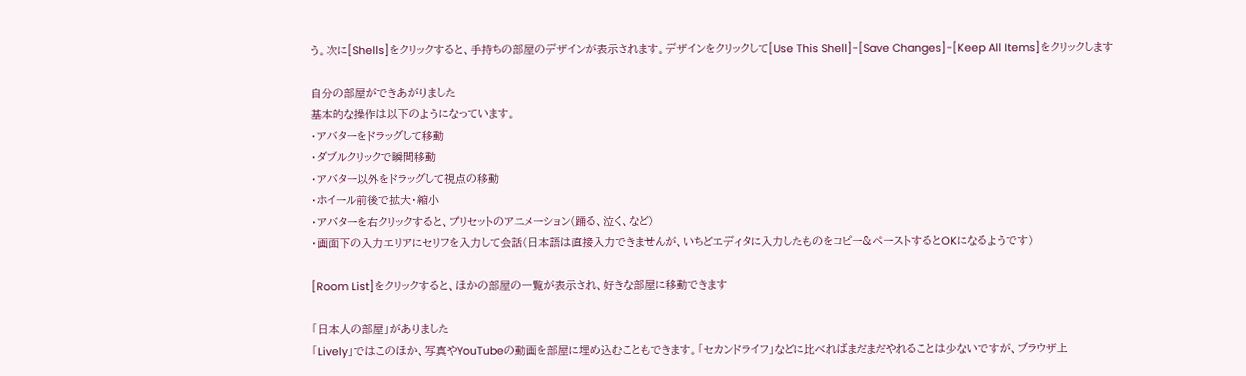う。次に[Shells]をクリックすると、手持ちの部屋のデザインが表示されます。デザインをクリックして[Use This Shell]-[Save Changes]-[Keep All Items]をクリックします

自分の部屋ができあがりました
基本的な操作は以下のようになっています。
・アバターをドラッグして移動
・ダブルクリックで瞬間移動
・アバター以外をドラッグして視点の移動
・ホイール前後で拡大・縮小
・アバターを右クリックすると、プリセットのアニメーション(踊る、泣く、など)
・画面下の入力エリアにセリフを入力して会話(日本語は直接入力できませんが、いちどエディタに入力したものをコピー&ペーストするとOKになるようです)

[Room List]をクリックすると、ほかの部屋の一覧が表示され、好きな部屋に移動できます

「日本人の部屋」がありました
「Lively」ではこのほか、写真やYouTubeの動画を部屋に埋め込むこともできます。「セカンドライフ」などに比べればまだまだやれることは少ないですが、ブラウザ上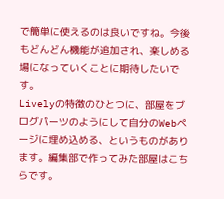で簡単に使えるのは良いですね。今後もどんどん機能が追加され、楽しめる場になっていくことに期待したいです。
Livelyの特徴のひとつに、部屋をブログパーツのようにして自分のWebページに埋め込める、というものがあります。編集部で作ってみた部屋はこちらです。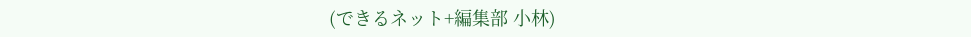(できるネット+編集部 小林)